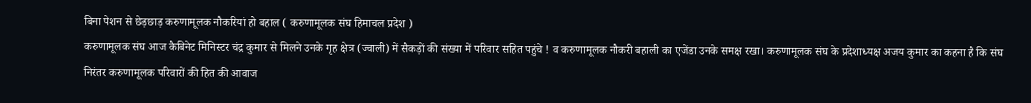बिना पेशन से छेड़छाड़ करुणामूलक नौकरियां हो बहाल ( करुणामूलक संघ हिमाचल प्रदेश )
करुणामूलक संघ आज कैबिनेट मिनिस्टर चंद्र कुमार से मिलने उनके गृह क्षेत्र (ज्वाली) में सैकड़ों की संख्या में परिवार सहित पहुंचे ! व करुणामूलक नौकरी बहाली का एजेंडा उनके समक्ष रखा। करुणामूलक संघ के प्रदेशाध्यक्ष अजय कुमार का कहना है कि संघ निरंतर करुणामूलक परिवारों की हित की आवाज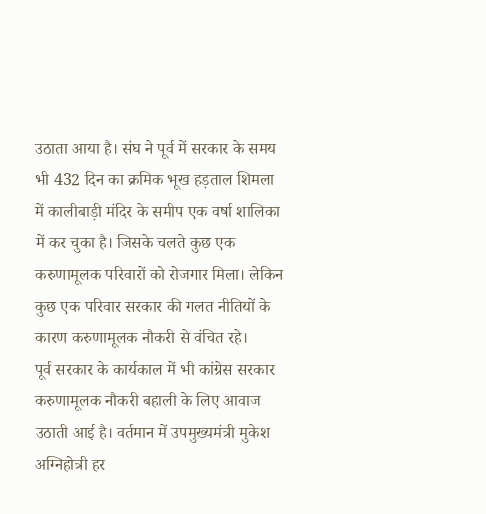उठाता आया है। संघ ने पूर्व में सरकार के समय भी 432 दिन का क्रमिक भूख हड़ताल शिमला में कालीबाड़ी मंदिर के समीप एक वर्षा शालिका में कर चुका है। जिसके चलते कुछ एक करुणामूलक परिवारों को रोजगार मिला। लेकिन कुछ एक परिवार सरकार की गलत नीतियों के कारण करुणामूलक नौकरी से वंचित रहे।
पूर्व सरकार के कार्यकाल में भी कांग्रेस सरकार करुणामूलक नौकरी बहाली के लिए आवाज उठाती आई है। वर्तमान में उपमुख्यमंत्री मुकेश अग्निहोत्री हर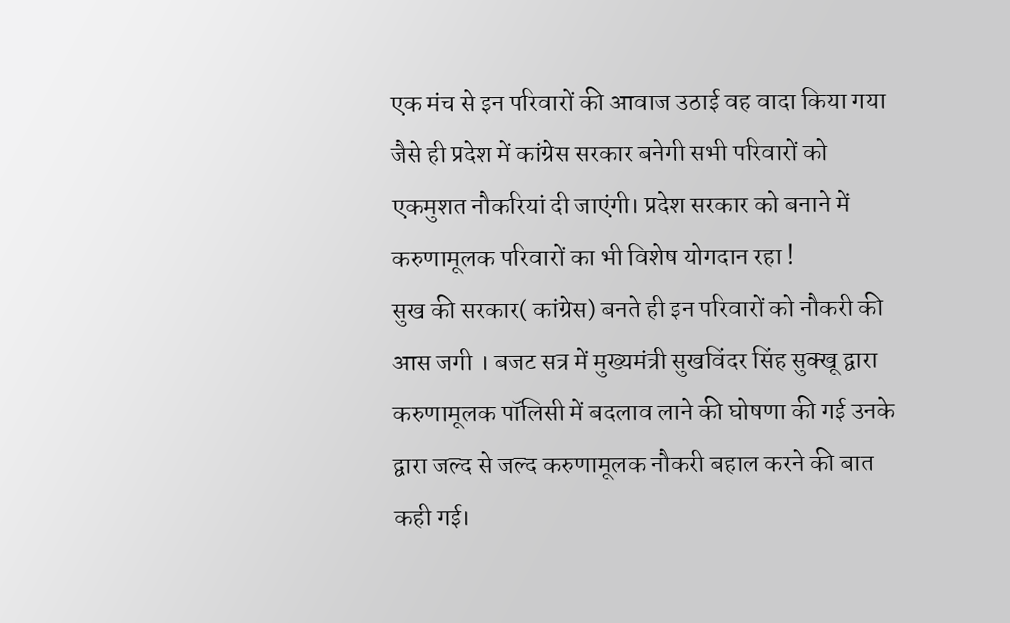एक मंच से इन परिवारों की आवाज उठाई वह वादा किया गया जैसे ही प्रदेश में कांग्रेस सरकार बनेगी सभी परिवारों को एकमुशत नौकरियां दी जाएंगी। प्रदेश सरकार को बनाने में करुणामूलक परिवारों का भी विशेष योगदान रहा !
सुख की सरकार( कांग्रेस) बनते ही इन परिवारों को नौकरी की आस जगी । बजट सत्र में मुख्यमंत्री सुखविंदर सिंह सुक्खू द्वारा करुणामूलक पॉलिसी में बदलाव लाने की घोषणा की गई उनके द्वारा जल्द से जल्द करुणामूलक नौकरी बहाल करने की बात कही गई।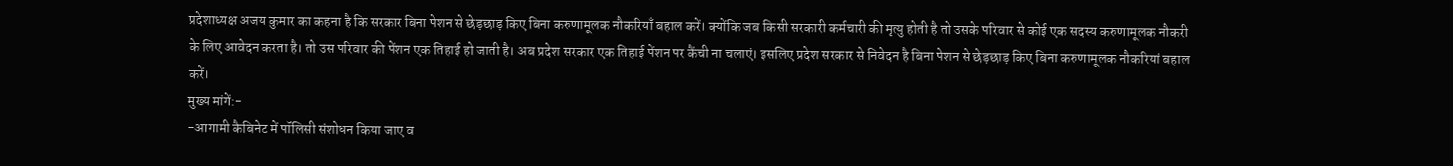प्रदेशाध्यक्ष अजय कुमार का कहना है कि सरकार बिना पेशन से छेड़छाड़ किए बिना करुणामूलक नौकरियाँ बहाल करें। क्योंकि जब किसी सरकारी कर्मचारी की मृत्यु होती है तो उसके परिवार से कोई एक सदस्य करुणामूलक नौकरी के लिए आवेदन करता है। तो उस परिवार की पेंशन एक तिहाई हो जाती है। अब प्रदेश सरकार एक तिहाई पेंशन पर कैंची ना चलाएं। इसलिए प्रदेश सरकार से निवेदन है बिना पेशन से छेड़छाड़ किए बिना करुणामूलक नौकरियां बहाल करें।
मुख्य मांगें:-
-आगामी कैबिनेट में पॉलिसी संशोधन किया जाए व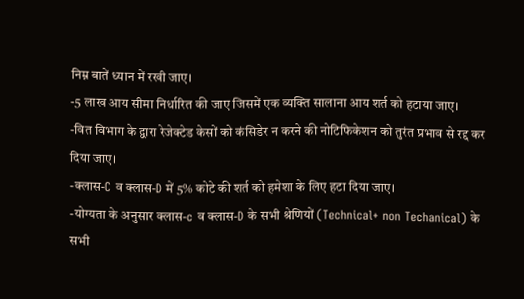निम्न बातें ध्यान में रखी जाए।
-5 लाख आय सीमा निर्धारित की जाए जिसमें एक व्यक्ति सालाना आय शर्त को हटाया जाए।
-वित विभाग के द्वारा रेजेक्टेड केसों को कंसिडेर न करने की नोटिफिकेशन को तुरंत प्रभाव से रद्द कर दिया जाए।
-क्लास-C व क्लास-D में 5% कोटे की शर्त को हमेशा के लिए हटा दिया जाए।
-योग्यता के अनुसार क्लास-c व क्लास-D के सभी श्रेणियों (Technical+ non Techanical) के सभी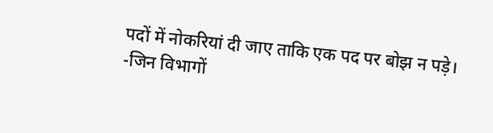पदों में नोकरियां दी जाए ताकि एक पद पर बोझ न पड़े।
-जिन विभागों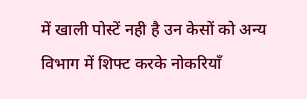में खाली पोस्टें नही है उन केसों को अन्य विभाग में शिफ्ट करके नोकरियाँ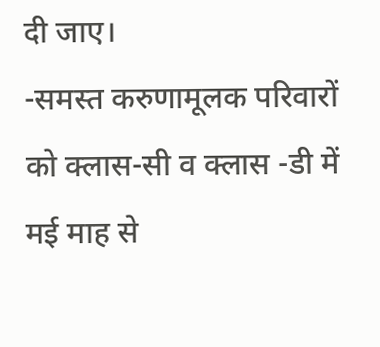दी जाए।
-समस्त करुणामूलक परिवारों को क्लास-सी व क्लास -डी में मई माह से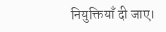नियुक्तियाँ दी जाए।